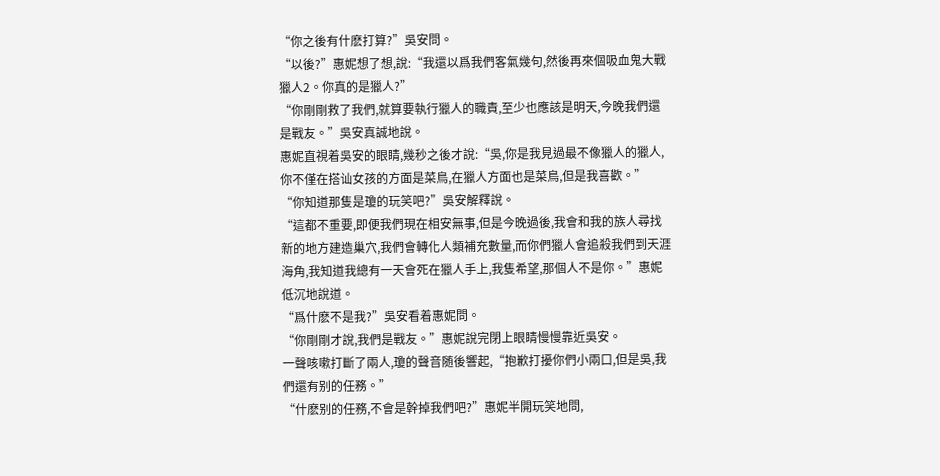“你之後有什麽打算?”吳安問。
“以後?”惠妮想了想,說:“我還以爲我們客氣幾句,然後再來個吸血鬼大戰獵人2。你真的是獵人?”
“你剛剛救了我們,就算要執行獵人的職責,至少也應該是明天,今晚我們還是戰友。”吳安真誠地說。
惠妮直視着吳安的眼睛,幾秒之後才說:“吳,你是我見過最不像獵人的獵人,你不僅在搭讪女孩的方面是菜鳥,在獵人方面也是菜鳥,但是我喜歡。”
“你知道那隻是瓊的玩笑吧?”吳安解釋說。
“這都不重要,即便我們現在相安無事,但是今晚過後,我會和我的族人尋找新的地方建造巢穴,我們會轉化人類補充數量,而你們獵人會追殺我們到天涯海角,我知道我總有一天會死在獵人手上,我隻希望,那個人不是你。”惠妮低沉地說道。
“爲什麽不是我?”吳安看着惠妮問。
“你剛剛才說,我們是戰友。”惠妮說完閉上眼睛慢慢靠近吳安。
一聲咳嗽打斷了兩人,瓊的聲音随後響起,“抱歉打擾你們小兩口,但是吳,我們還有别的任務。”
“什麽别的任務,不會是幹掉我們吧?”惠妮半開玩笑地問,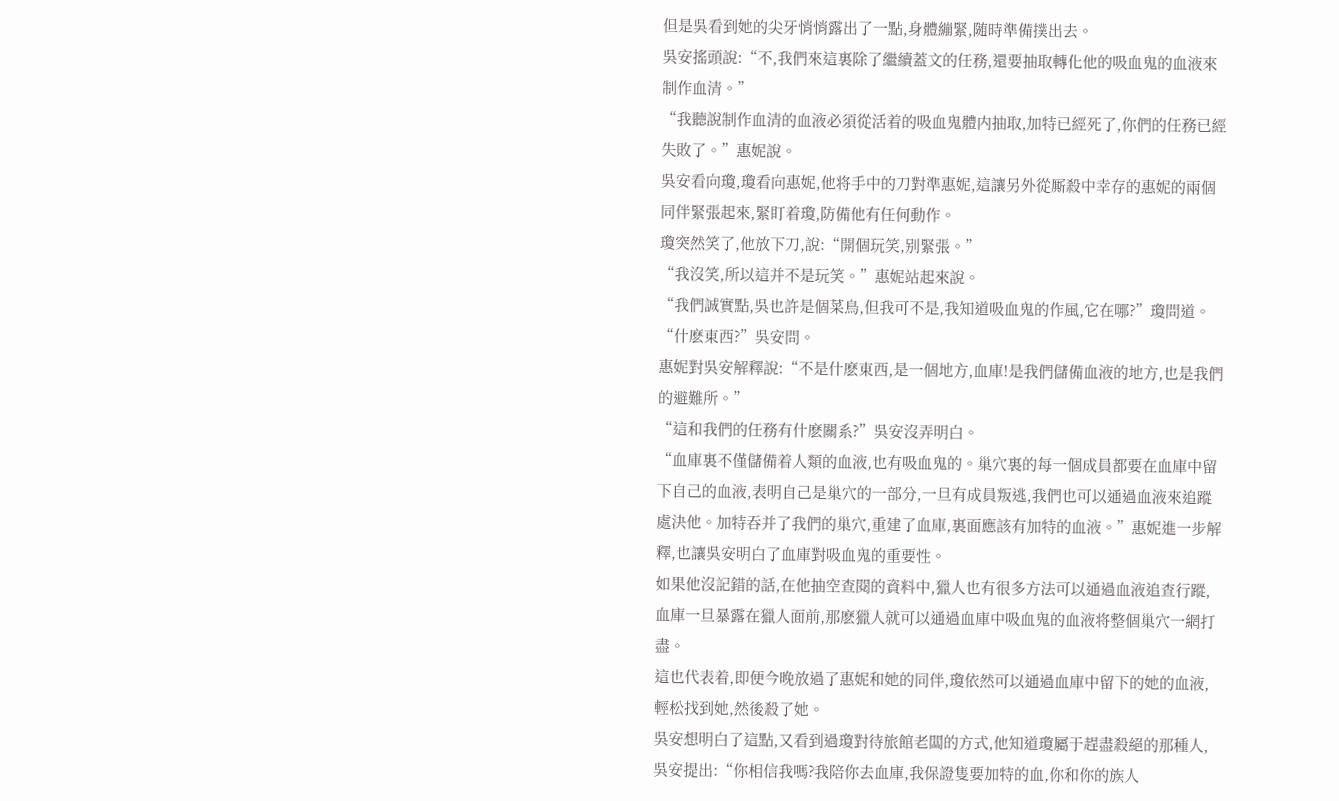但是吳看到她的尖牙悄悄露出了一點,身體繃緊,随時準備撲出去。
吳安搖頭說:“不,我們來這裏除了繼續蓋文的任務,還要抽取轉化他的吸血鬼的血液來制作血清。”
“我聽說制作血清的血液必須從活着的吸血鬼體内抽取,加特已經死了,你們的任務已經失敗了。”惠妮說。
吳安看向瓊,瓊看向惠妮,他将手中的刀對準惠妮,這讓另外從厮殺中幸存的惠妮的兩個同伴緊張起來,緊盯着瓊,防備他有任何動作。
瓊突然笑了,他放下刀,說:“開個玩笑,别緊張。”
“我沒笑,所以這并不是玩笑。”惠妮站起來說。
“我們誠實點,吳也許是個菜鳥,但我可不是,我知道吸血鬼的作風,它在哪?”瓊問道。
“什麽東西?”吳安問。
惠妮對吳安解釋說:“不是什麽東西,是一個地方,血庫!是我們儲備血液的地方,也是我們的避難所。”
“這和我們的任務有什麽關系?”吳安沒弄明白。
“血庫裏不僅儲備着人類的血液,也有吸血鬼的。巢穴裏的每一個成員都要在血庫中留下自己的血液,表明自己是巢穴的一部分,一旦有成員叛逃,我們也可以通過血液來追蹤處決他。加特吞并了我們的巢穴,重建了血庫,裏面應該有加特的血液。”惠妮進一步解釋,也讓吳安明白了血庫對吸血鬼的重要性。
如果他沒記錯的話,在他抽空查閱的資料中,獵人也有很多方法可以通過血液追查行蹤,血庫一旦暴露在獵人面前,那麽獵人就可以通過血庫中吸血鬼的血液将整個巢穴一網打盡。
這也代表着,即便今晚放過了惠妮和她的同伴,瓊依然可以通過血庫中留下的她的血液,輕松找到她,然後殺了她。
吳安想明白了這點,又看到過瓊對待旅館老闆的方式,他知道瓊屬于趕盡殺絕的那種人,吳安提出:“你相信我嗎?我陪你去血庫,我保證隻要加特的血,你和你的族人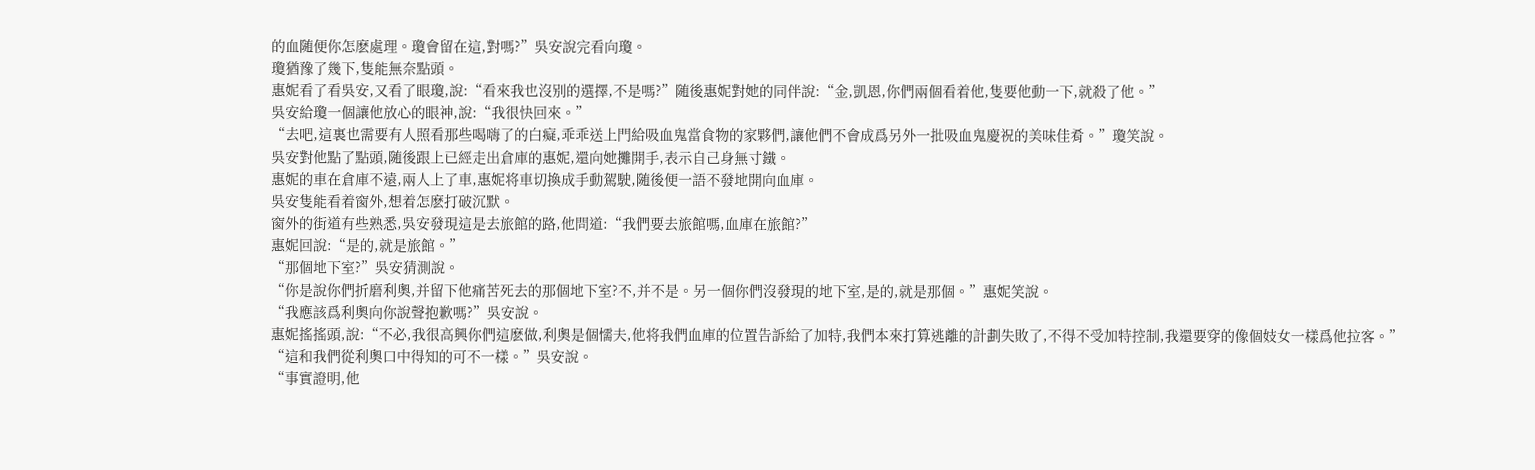的血随便你怎麽處理。瓊會留在這,對嗎?”吳安說完看向瓊。
瓊猶豫了幾下,隻能無奈點頭。
惠妮看了看吳安,又看了眼瓊,說:“看來我也沒别的選擇,不是嗎?”随後惠妮對她的同伴說:“金,凱恩,你們兩個看着他,隻要他動一下,就殺了他。”
吳安給瓊一個讓他放心的眼神,說:“我很快回來。”
“去吧,這裏也需要有人照看那些喝嗨了的白癡,乖乖送上門給吸血鬼當食物的家夥們,讓他們不會成爲另外一批吸血鬼慶祝的美味佳肴。”瓊笑說。
吳安對他點了點頭,随後跟上已經走出倉庫的惠妮,還向她攤開手,表示自己身無寸鐵。
惠妮的車在倉庫不遠,兩人上了車,惠妮将車切換成手動駕駛,随後便一語不發地開向血庫。
吳安隻能看着窗外,想着怎麽打破沉默。
窗外的街道有些熟悉,吳安發現這是去旅館的路,他問道:“我們要去旅館嗎,血庫在旅館?”
惠妮回說:“是的,就是旅館。”
“那個地下室?”吳安猜測說。
“你是說你們折磨利奧,并留下他痛苦死去的那個地下室?不,并不是。另一個你們沒發現的地下室,是的,就是那個。”惠妮笑說。
“我應該爲利奧向你說聲抱歉嗎?”吳安說。
惠妮搖搖頭,說:“不必,我很高興你們這麽做,利奧是個懦夫,他将我們血庫的位置告訴給了加特,我們本來打算逃離的計劃失敗了,不得不受加特控制,我還要穿的像個妓女一樣爲他拉客。”
“這和我們從利奧口中得知的可不一樣。”吳安說。
“事實證明,他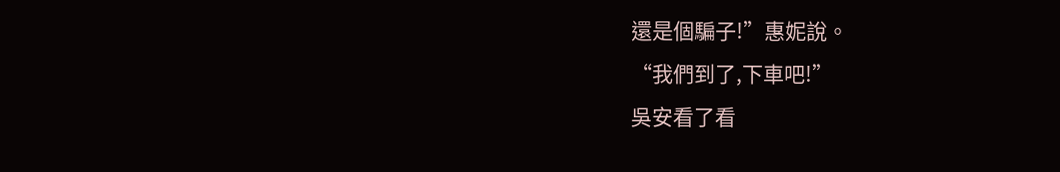還是個騙子!”惠妮說。
“我們到了,下車吧!”
吳安看了看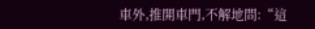車外,推開車門,不解地問:“這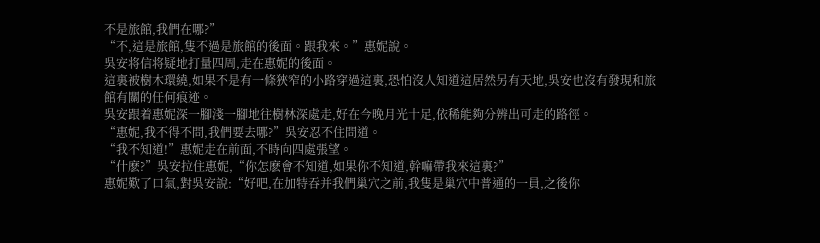不是旅館,我們在哪?”
“不,這是旅館,隻不過是旅館的後面。跟我來。”惠妮說。
吳安将信将疑地打量四周,走在惠妮的後面。
這裏被樹木環繞,如果不是有一條狹窄的小路穿過這裏,恐怕沒人知道這居然另有天地,吳安也沒有發現和旅館有關的任何痕迹。
吳安跟着惠妮深一腳淺一腳地往樹林深處走,好在今晚月光十足,依稀能夠分辨出可走的路徑。
“惠妮,我不得不問,我們要去哪?”吳安忍不住問道。
“我不知道!”惠妮走在前面,不時向四處張望。
“什麽?”吳安拉住惠妮,“你怎麽會不知道,如果你不知道,幹嘛帶我來這裏?”
惠妮歎了口氣,對吳安說:“好吧,在加特吞并我們巢穴之前,我隻是巢穴中普通的一員,之後你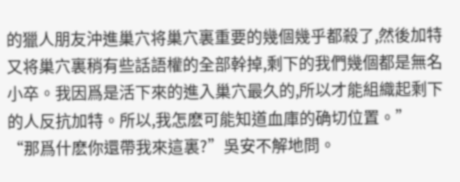的獵人朋友沖進巢穴将巢穴裏重要的幾個幾乎都殺了,然後加特又将巢穴裏稍有些話語權的全部幹掉,剩下的我們幾個都是無名小卒。我因爲是活下來的進入巢穴最久的,所以才能組織起剩下的人反抗加特。所以,我怎麽可能知道血庫的确切位置。”
“那爲什麽你還帶我來這裏?”吳安不解地問。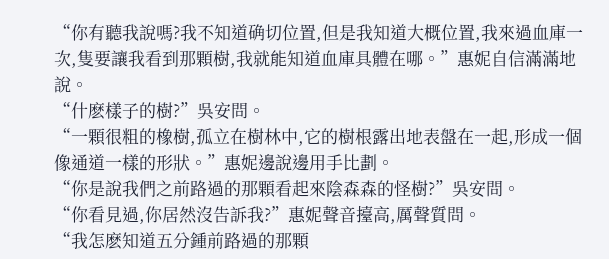“你有聽我說嗎?我不知道确切位置,但是我知道大概位置,我來過血庫一次,隻要讓我看到那顆樹,我就能知道血庫具體在哪。”惠妮自信滿滿地說。
“什麽樣子的樹?”吳安問。
“一顆很粗的橡樹,孤立在樹林中,它的樹根露出地表盤在一起,形成一個像通道一樣的形狀。”惠妮邊說邊用手比劃。
“你是說我們之前路過的那顆看起來陰森森的怪樹?”吳安問。
“你看見過,你居然沒告訴我?”惠妮聲音擡高,厲聲質問。
“我怎麽知道五分鍾前路過的那顆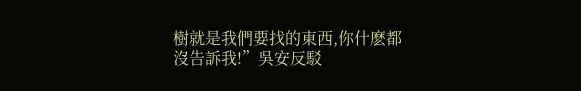樹就是我們要找的東西,你什麽都沒告訴我!”吳安反駁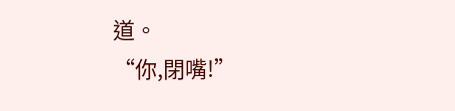道。
“你,閉嘴!”